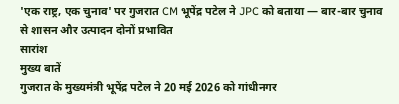'एक राष्ट्र, एक चुनाव' पर गुजरात CM भूपेंद्र पटेल ने JPC को बताया — बार-बार चुनाव से शासन और उत्पादन दोनों प्रभावित
सारांश
मुख्य बातें
गुजरात के मुख्यमंत्री भूपेंद्र पटेल ने 20 मई 2026 को गांधीनगर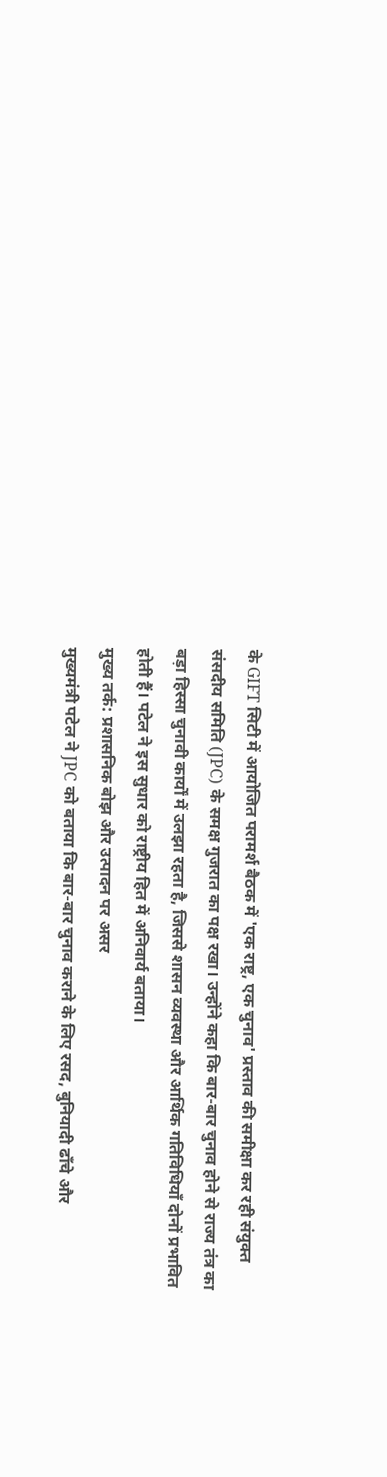के GIFT सिटी में आयोजित परामर्श बैठक में 'एक राष्ट्र, एक चुनाव' प्रस्ताव की समीक्षा कर रही संयुक्त संसदीय समिति (JPC) के समक्ष गुजरात का पक्ष रखा। उन्होंने कहा कि बार-बार चुनाव होने से राज्य तंत्र का बड़ा हिस्सा चुनावी कार्यों में उलझा रहता है, जिससे शासन व्यवस्था और आर्थिक गतिविधियाँ दोनों प्रभावित होती हैं। पटेल ने इस सुधार को राष्ट्रीय हित में अनिवार्य बताया।
मुख्य तर्क: प्रशासनिक बोझ और उत्पादन पर असर
मुख्यमंत्री पटेल ने JPC को बताया कि बार-बार चुनाव कराने के लिए रसद, बुनियादी ढाँचे और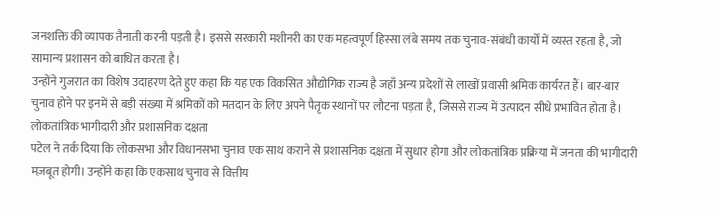जनशक्ति की व्यापक तैनाती करनी पड़ती है। इससे सरकारी मशीनरी का एक महत्वपूर्ण हिस्सा लंबे समय तक चुनाव-संबंधी कार्यों में व्यस्त रहता है, जो सामान्य प्रशासन को बाधित करता है।
उन्होंने गुजरात का विशेष उदाहरण देते हुए कहा कि यह एक विकसित औद्योगिक राज्य है जहाँ अन्य प्रदेशों से लाखों प्रवासी श्रमिक कार्यरत हैं। बार-बार चुनाव होने पर इनमें से बड़ी संख्या में श्रमिकों को मतदान के लिए अपने पैतृक स्थानों पर लौटना पड़ता है, जिससे राज्य में उत्पादन सीधे प्रभावित होता है।
लोकतांत्रिक भागीदारी और प्रशासनिक दक्षता
पटेल ने तर्क दिया कि लोकसभा और विधानसभा चुनाव एक साथ कराने से प्रशासनिक दक्षता में सुधार होगा और लोकतांत्रिक प्रक्रिया में जनता की भागीदारी मज़बूत होगी। उन्होंने कहा कि एकसाथ चुनाव से वित्तीय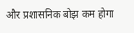और प्रशासनिक बोझ कम होगा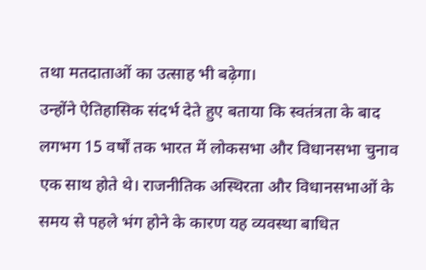तथा मतदाताओं का उत्साह भी बढ़ेगा।
उन्होंने ऐतिहासिक संदर्भ देते हुए बताया कि स्वतंत्रता के बाद लगभग 15 वर्षों तक भारत में लोकसभा और विधानसभा चुनाव एक साथ होते थे। राजनीतिक अस्थिरता और विधानसभाओं के समय से पहले भंग होने के कारण यह व्यवस्था बाधित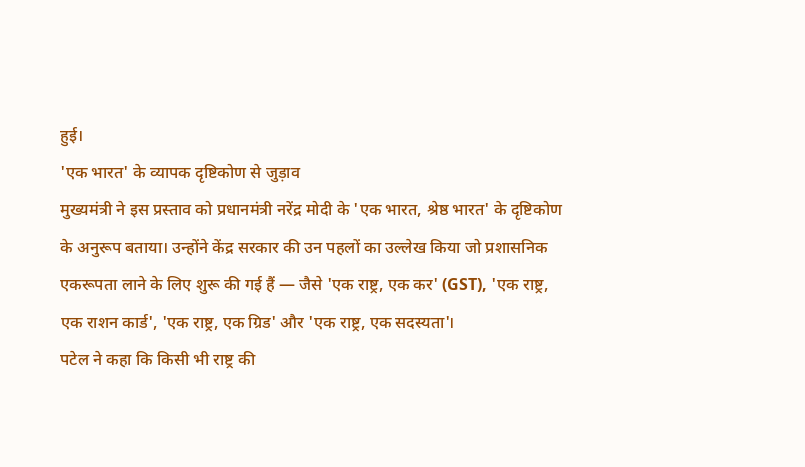हुई।
'एक भारत' के व्यापक दृष्टिकोण से जुड़ाव
मुख्यमंत्री ने इस प्रस्ताव को प्रधानमंत्री नरेंद्र मोदी के 'एक भारत, श्रेष्ठ भारत' के दृष्टिकोण के अनुरूप बताया। उन्होंने केंद्र सरकार की उन पहलों का उल्लेख किया जो प्रशासनिक एकरूपता लाने के लिए शुरू की गई हैं — जैसे 'एक राष्ट्र, एक कर' (GST), 'एक राष्ट्र, एक राशन कार्ड', 'एक राष्ट्र, एक ग्रिड' और 'एक राष्ट्र, एक सदस्यता'।
पटेल ने कहा कि किसी भी राष्ट्र की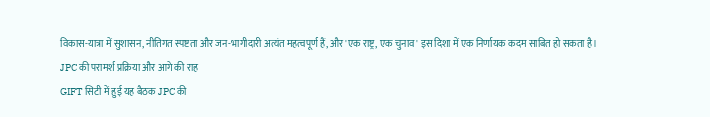विकास-यात्रा में सुशासन, नीतिगत स्पष्टता और जन-भागीदारी अत्यंत महत्वपूर्ण हैं, और 'एक राष्ट्र, एक चुनाव' इस दिशा में एक निर्णायक कदम साबित हो सकता है।
JPC की परामर्श प्रक्रिया और आगे की राह
GIFT सिटी में हुई यह बैठक JPC की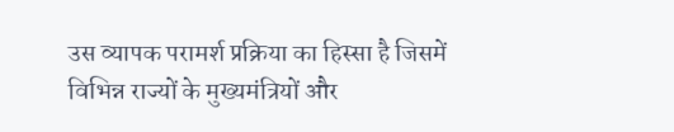उस व्यापक परामर्श प्रक्रिया का हिस्सा है जिसमें विभिन्न राज्यों के मुख्यमंत्रियों और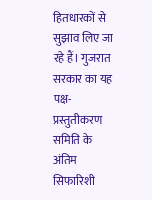हितधारकों से सुझाव लिए जा रहे हैं। गुजरात सरकार का यह पक्ष-प्रस्तुतीकरण समिति के अंतिम सिफारिशी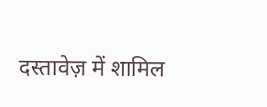दस्तावेज़ में शामिल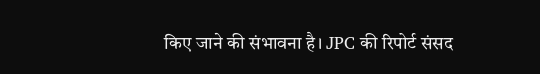किए जाने की संभावना है। JPC की रिपोर्ट संसद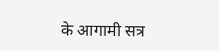के आगामी सत्र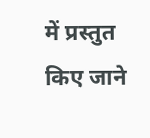में प्रस्तुत किए जाने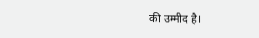की उम्मीद है।